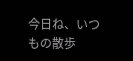今日ね、いつもの散歩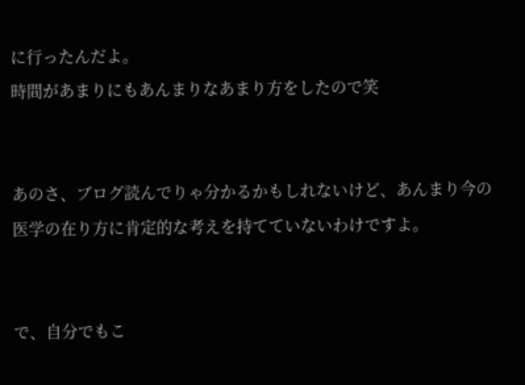に行ったんだよ。
時間があまりにもあんまりなあまり方をしたので笑


あのさ、ブログ読んでりゃ分かるかもしれないけど、あんまり今の医学の在り方に肯定的な考えを持てていないわけですよ。


で、自分でもこ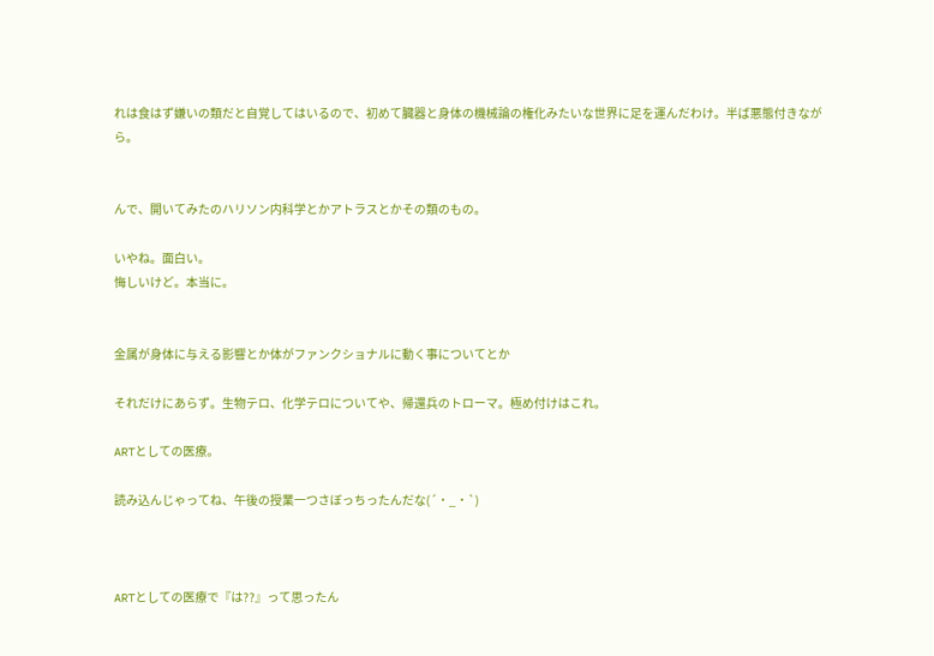れは食はず嫌いの類だと自覚してはいるので、初めて臓器と身体の機械論の権化みたいな世界に足を運んだわけ。半ば悪態付きながら。


んで、開いてみたのハリソン内科学とかアトラスとかその類のもの。

いやね。面白い。
悔しいけど。本当に。


金属が身体に与える影響とか体がファンクショナルに動く事についてとか

それだけにあらず。生物テロ、化学テロについてや、帰還兵のトローマ。極め付けはこれ。

ARTとしての医療。

読み込んじゃってね、午後の授業一つさぼっちったんだな(´・_・`)



ARTとしての医療で『は??』って思ったん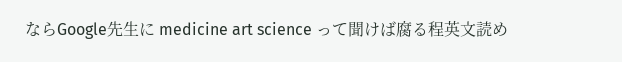ならGoogle先生に medicine art science って聞けば腐る程英文読め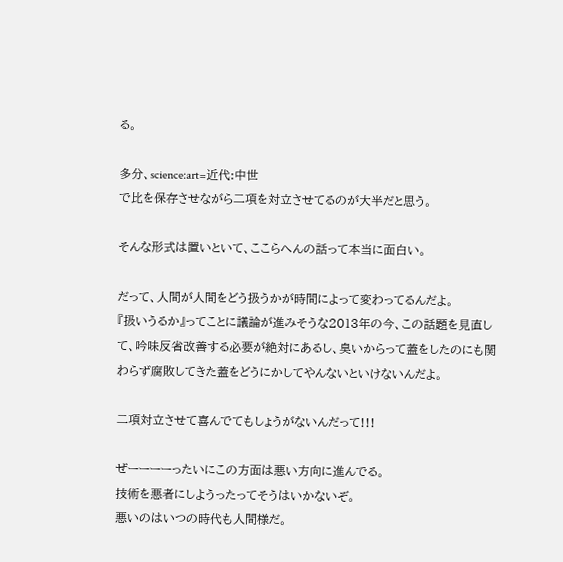る。

多分、science:art=近代:中世
で比を保存させながら二項を対立させてるのが大半だと思う。

そんな形式は置いといて、ここらへんの話って本当に面白い。

だって、人間が人間をどう扱うかが時間によって変わってるんだよ。
『扱いうるか』ってことに議論が進みそうな2013年の今、この話題を見直して、吟味反省改善する必要が絶対にあるし、臭いからって蓋をしたのにも関わらず腐敗してきた蓋をどうにかしてやんないといけないんだよ。

二項対立させて喜んでてもしょうがないんだって!!!

ぜーーーーったいにこの方面は悪い方向に進んでる。
技術を悪者にしようったってそうはいかないぞ。
悪いのはいつの時代も人間様だ。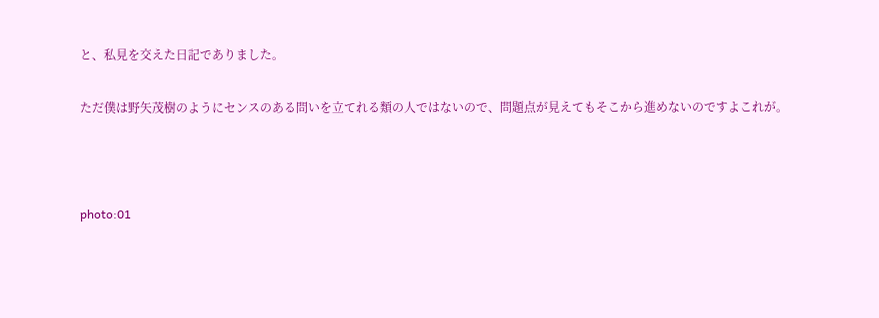と、私見を交えた日記でありました。

ただ僕は野矢茂樹のようにセンスのある問いを立てれる類の人ではないので、問題点が見えてもそこから進めないのですよこれが。



photo:01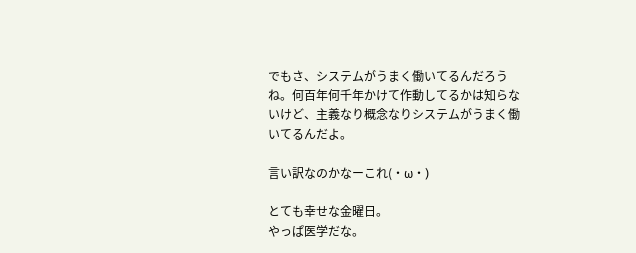でもさ、システムがうまく働いてるんだろうね。何百年何千年かけて作動してるかは知らないけど、主義なり概念なりシステムがうまく働いてるんだよ。

言い訳なのかなーこれ(・ω・)

とても幸せな金曜日。
やっぱ医学だな。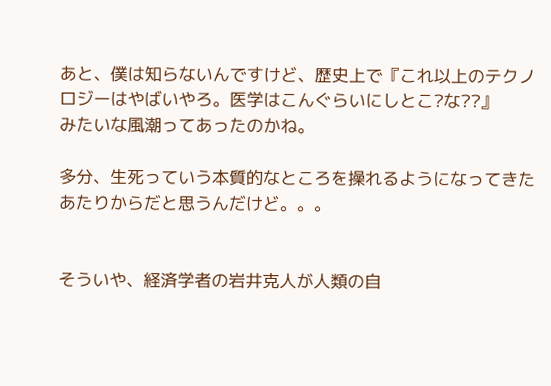あと、僕は知らないんですけど、歴史上で『これ以上のテクノロジーはやばいやろ。医学はこんぐらいにしとこ?な??』
みたいな風潮ってあったのかね。

多分、生死っていう本質的なところを操れるようになってきたあたりからだと思うんだけど。。。


そういや、経済学者の岩井克人が人類の自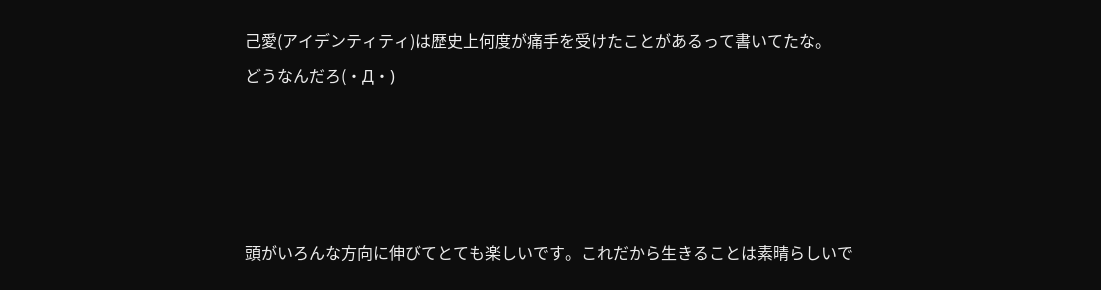己愛(アイデンティティ)は歴史上何度が痛手を受けたことがあるって書いてたな。
どうなんだろ(・Д・)




頭がいろんな方向に伸びてとても楽しいです。これだから生きることは素晴らしいで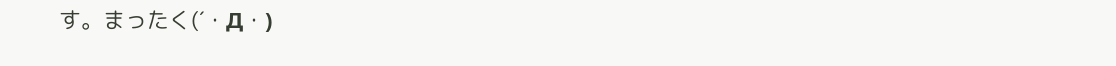す。まったく(´・Д・)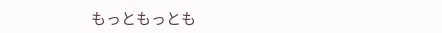もっともっとも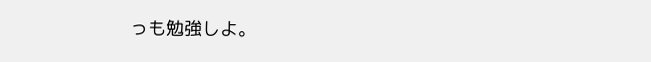っも勉強しよ。